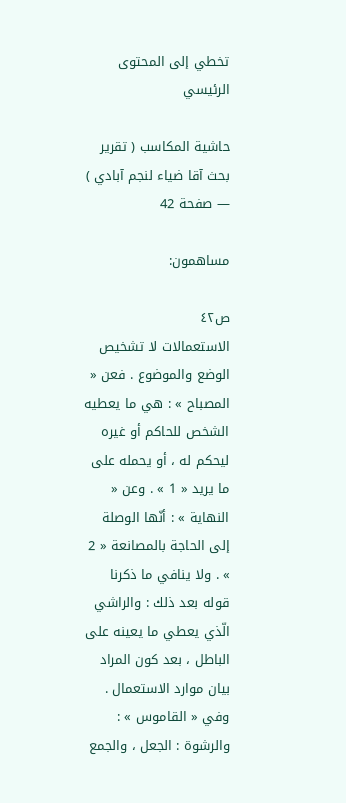تخطي إلى المحتوى الرئيسي

حاشية المكاسب ( تقرير بحث آقا ضياء لنجم آبادي ) — صفحة 42

مساهمون:

ص٤٢
الاستعمالات لا تشخيص الوضع والموضوع . فعن « المصباح » : هي ما يعطيه الشخص للحاكم أو غيره ليحكم له ، أو يحمله على ما يريد « 1 » . وعن « النهاية » : أنّها الوصلة إلى الحاجة بالمصانعة « 2 » . ولا ينافي ما ذكرنا قوله بعد ذلك : والراشي الّذي يعطي ما يعينه على الباطل ، بعد كون المراد بيان موارد الاستعمال . وفي « القاموس » : والرشوة : الجعل ، والجمع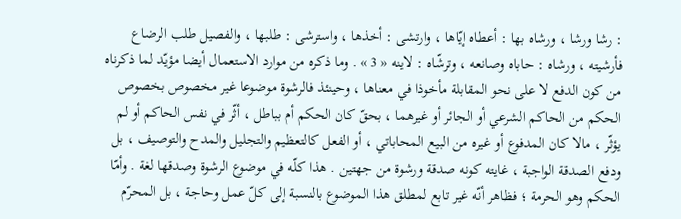: رشا ورشا ، ورشاه بها : أعطاه إيّاها ، وارتشى : أخذها ، واسترشى : طلبها ، والفصيل طلب الرضاع فأرشيته ، ورشاه : حاباه وصانعه ، وترشّاه : لاينه « 3 » . وما ذكره من موارد الاستعمال أيضا مؤيّد لما ذكرناه من كون الدفع لا على نحو المقابلة مأخوذا في معناها ، وحينئذ فالرشوة موضوعا غير مخصوص بخصوص الحكم من الحاكم الشرعي أو الجائر أو غيرهما ، بحقّ كان الحكم أم بباطل ، أثّر في نفس الحاكم أو لم يؤثّر ، مالا كان المدفوع أو غيره من البيع المحاباتي ، أو الفعل كالتعظيم والتجليل والمدح والتوصيف ، بل ودفع الصدقة الواجبة ، غايته كونه صدقة ورشوة من جهتين . هذا كلّه في موضوع الرشوة وصدقها لغة . وأمّا الحكم وهو الحرمة ؛ فظاهر أنّه غير تابع لمطلق هذا الموضوع بالنسبة إلى كلّ عمل وحاجة ، بل المحرّم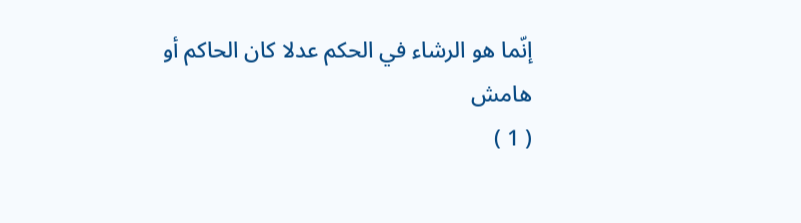إنّما هو الرشاء في الحكم عدلا كان الحاكم أو
هامش
( 1 )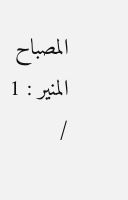المصباح المنير : 1 /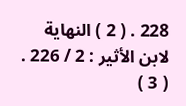228 . ( 2 ) النهاية لابن الأثير : 2 / 226 . ( 3 )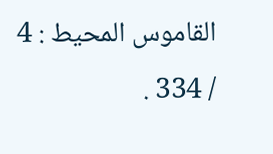القاموس المحيط : 4 / 334 .